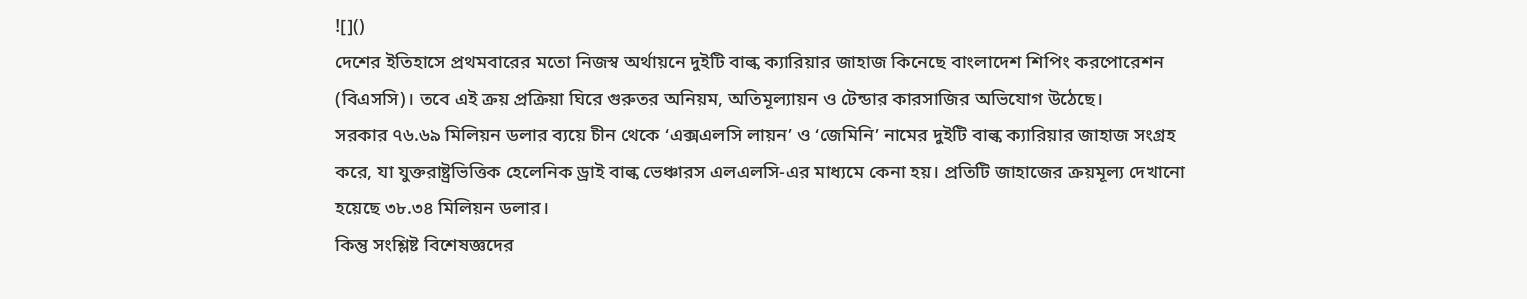![]()
দেশের ইতিহাসে প্রথমবারের মতো নিজস্ব অর্থায়নে দুইটি বাল্ক ক্যারিয়ার জাহাজ কিনেছে বাংলাদেশ শিপিং করপোরেশন (বিএসসি)। তবে এই ক্রয় প্রক্রিয়া ঘিরে গুরুতর অনিয়ম, অতিমূল্যায়ন ও টেন্ডার কারসাজির অভিযোগ উঠেছে।
সরকার ৭৬.৬৯ মিলিয়ন ডলার ব্যয়ে চীন থেকে ‘এক্সএলসি লায়ন’ ও ‘জেমিনি’ নামের দুইটি বাল্ক ক্যারিয়ার জাহাজ সংগ্রহ করে, যা যুক্তরাষ্ট্রভিত্তিক হেলেনিক ড্রাই বাল্ক ভেঞ্চারস এলএলসি-এর মাধ্যমে কেনা হয়। প্রতিটি জাহাজের ক্রয়মূল্য দেখানো হয়েছে ৩৮.৩৪ মিলিয়ন ডলার।
কিন্তু সংশ্লিষ্ট বিশেষজ্ঞদের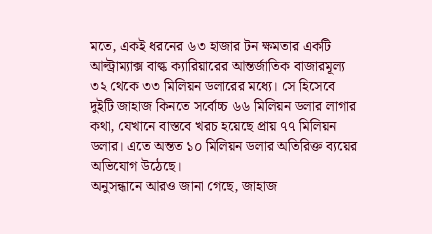মতে, একই ধরনের ৬৩ হাজার টন ক্ষমতার একটি আল্ট্রাম্যাক্স বাল্ক ক্যারিয়ারের আন্তর্জাতিক বাজারমূল্য ৩২ থেকে ৩৩ মিলিয়ন ডলারের মধ্যে। সে হিসেবে দুইটি জাহাজ কিনতে সর্বোচ্চ ৬৬ মিলিয়ন ডলার লাগার কথা, যেখানে বাস্তবে খরচ হয়েছে প্রায় ৭৭ মিলিয়ন ডলার। এতে অন্তত ১০ মিলিয়ন ডলার অতিরিক্ত ব্যয়ের অভিযোগ উঠেছে।
অনুসন্ধানে আরও জানা গেছে, জাহাজ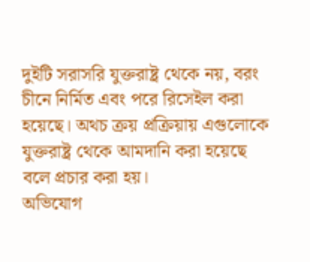দুইটি সরাসরি যুক্তরাষ্ট্র থেকে নয়, বরং চীনে নির্মিত এবং পরে রিসেইল করা হয়েছে। অথচ ক্রয় প্রক্রিয়ায় এগুলোকে যুক্তরাষ্ট্র থেকে আমদানি করা হয়েছে বলে প্রচার করা হয়।
অভিযোগ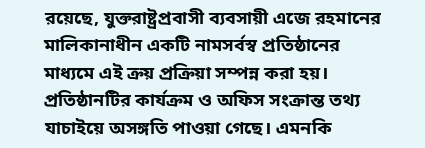রয়েছে, যুক্তরাষ্ট্রপ্রবাসী ব্যবসায়ী এজে রহমানের মালিকানাধীন একটি নামসর্বস্ব প্রতিষ্ঠানের মাধ্যমে এই ক্রয় প্রক্রিয়া সম্পন্ন করা হয়। প্রতিষ্ঠানটির কার্যক্রম ও অফিস সংক্রান্ত তথ্য যাচাইয়ে অসঙ্গতি পাওয়া গেছে। এমনকি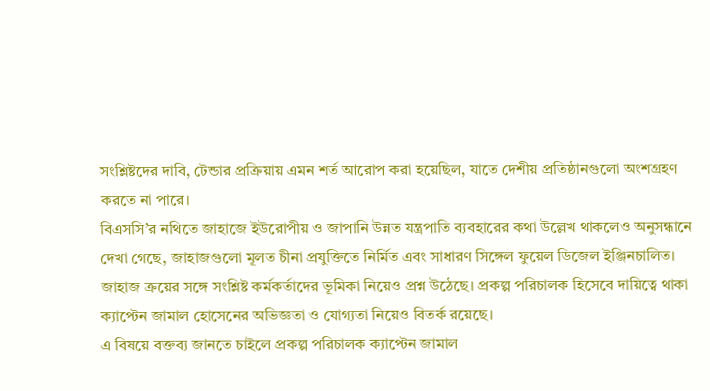সংশ্লিষ্টদের দাবি, টেন্ডার প্রক্রিয়ায় এমন শর্ত আরোপ করা হয়েছিল, যাতে দেশীয় প্রতিষ্ঠানগুলো অংশগ্রহণ করতে না পারে।
বিএসসি’র নথিতে জাহাজে ইউরোপীয় ও জাপানি উন্নত যন্ত্রপাতি ব্যবহারের কথা উল্লেখ থাকলেও অনুসন্ধানে দেখা গেছে, জাহাজগুলো মূলত চীনা প্রযুক্তিতে নির্মিত এবং সাধারণ সিঙ্গেল ফুয়েল ডিজেল ইঞ্জিনচালিত।
জাহাজ ক্রয়ের সঙ্গে সংশ্লিষ্ট কর্মকর্তাদের ভূমিকা নিয়েও প্রশ্ন উঠেছে। প্রকল্প পরিচালক হিসেবে দায়িত্বে থাকা ক্যাপ্টেন জামাল হোসেনের অভিজ্ঞতা ও যোগ্যতা নিয়েও বিতর্ক রয়েছে।
এ বিষয়ে বক্তব্য জানতে চাইলে প্রকল্প পরিচালক ক্যাপ্টেন জামাল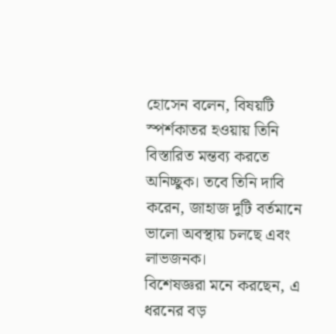হোসেন বলেন, বিষয়টি স্পর্শকাতর হওয়ায় তিনি বিস্তারিত মন্তব্য করতে অনিচ্ছুক। তবে তিনি দাবি করেন, জাহাজ দুটি বর্তমানে ভালো অবস্থায় চলছে এবং লাভজনক।
বিশেষজ্ঞরা মনে করছেন, এ ধরনের বড়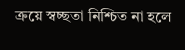ক্রয়ে স্বচ্ছতা নিশ্চিত না হলে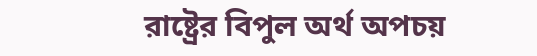রাষ্ট্রের বিপুল অর্থ অপচয়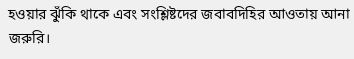হওয়ার ঝুঁকি থাকে এবং সংশ্লিষ্টদের জবাবদিহির আওতায় আনা জরুরি।